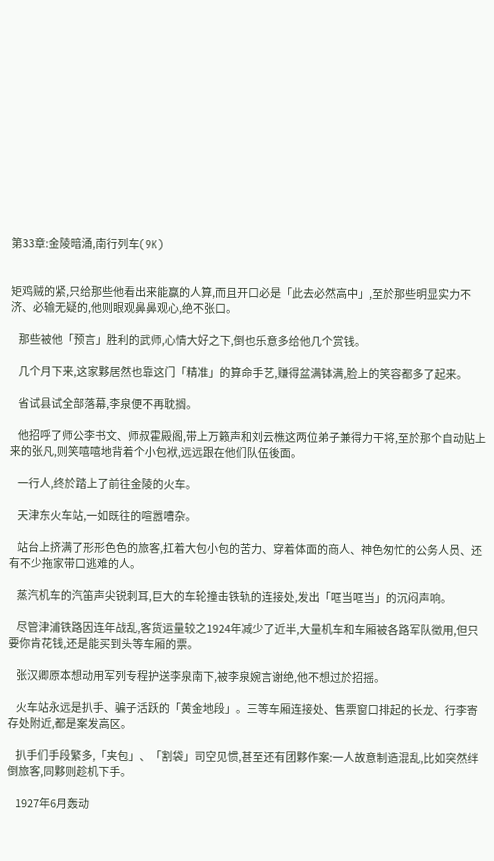第33章:金陵暗涌,南行列车(9K)


矩鸡贼的紧,只给那些他看出来能赢的人算,而且开口必是「此去必然高中」,至於那些明显实力不济、必输无疑的,他则眼观鼻鼻观心,绝不张口。

    那些被他「预言」胜利的武师,心情大好之下,倒也乐意多给他几个赏钱。

    几个月下来,这家夥居然也靠这门「精准」的算命手艺,赚得盆满钵满,脸上的笑容都多了起来。

    省试县试全部落幕,李泉便不再耽搁。

    他招呼了师公李书文、师叔霍殿阁,带上万籁声和刘云樵这两位弟子兼得力干将,至於那个自动贴上来的张凡,则笑嘻嘻地背着个小包袱,远远跟在他们队伍後面。

    一行人,终於踏上了前往金陵的火车。

    天津东火车站,一如既往的喧嚣嘈杂。

    站台上挤满了形形色色的旅客,扛着大包小包的苦力、穿着体面的商人、神色匆忙的公务人员、还有不少拖家带口逃难的人。

    蒸汽机车的汽笛声尖锐刺耳,巨大的车轮撞击铁轨的连接处,发出「哐当哐当」的沉闷声响。

    尽管津浦铁路因连年战乱,客货运量较之1924年减少了近半,大量机车和车厢被各路军队徵用,但只要你肯花钱,还是能买到头等车厢的票。

    张汉卿原本想动用军列专程护送李泉南下,被李泉婉言谢绝,他不想过於招摇。

    火车站永远是扒手、骗子活跃的「黄金地段」。三等车厢连接处、售票窗口排起的长龙、行李寄存处附近,都是案发高区。

    扒手们手段繁多,「夹包」、「割袋」司空见惯,甚至还有团夥作案:一人故意制造混乱,比如突然绊倒旅客,同夥则趁机下手。

    1927年6月轰动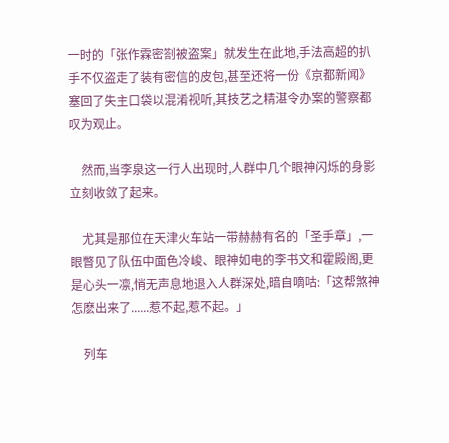一时的「张作霖密劄被盗案」就发生在此地,手法高超的扒手不仅盗走了装有密信的皮包,甚至还将一份《京都新闻》塞回了失主口袋以混淆视听,其技艺之精湛令办案的警察都叹为观止。

    然而,当李泉这一行人出现时,人群中几个眼神闪烁的身影立刻收敛了起来。

    尤其是那位在天津火车站一带赫赫有名的「圣手章」,一眼瞥见了队伍中面色冷峻、眼神如电的李书文和霍殿阁,更是心头一凛,悄无声息地退入人群深处,暗自嘀咕:「这帮煞神怎麽出来了......惹不起,惹不起。」

    列车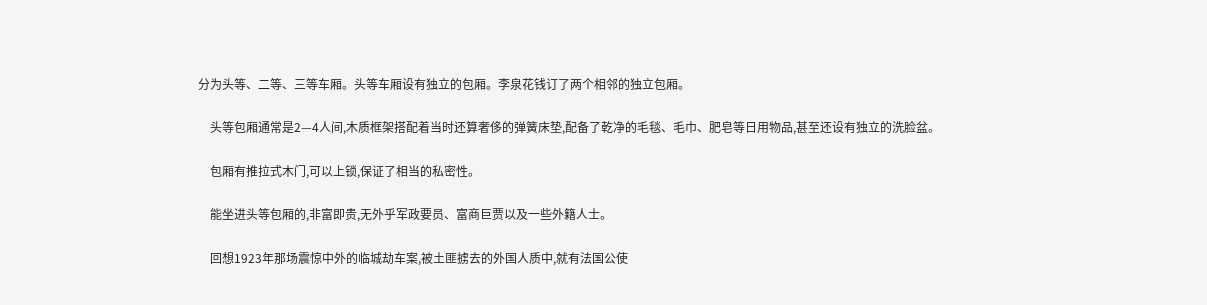分为头等、二等、三等车厢。头等车厢设有独立的包厢。李泉花钱订了两个相邻的独立包厢。

    头等包厢通常是2—4人间,木质框架搭配着当时还算奢侈的弹簧床垫,配备了乾净的毛毯、毛巾、肥皂等日用物品,甚至还设有独立的洗脸盆。

    包厢有推拉式木门,可以上锁,保证了相当的私密性。

    能坐进头等包厢的,非富即贵,无外乎军政要员、富商巨贾以及一些外籍人士。

    回想1923年那场震惊中外的临城劫车案,被土匪掳去的外国人质中,就有法国公使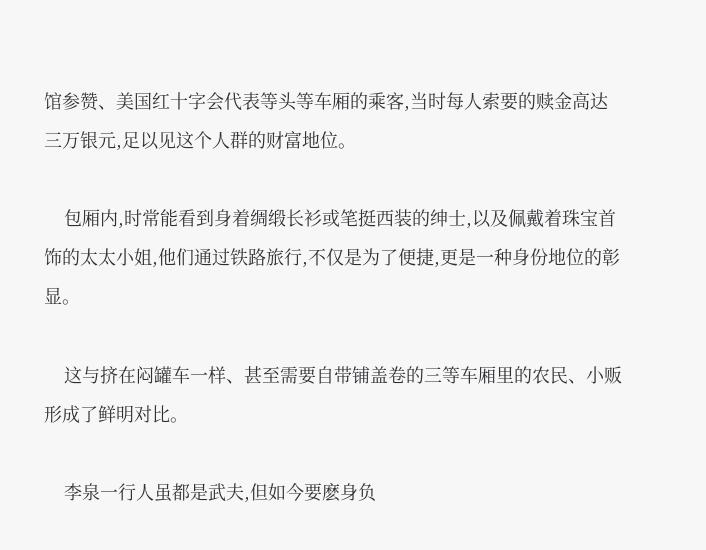馆参赞、美国红十字会代表等头等车厢的乘客,当时每人索要的赎金高达三万银元,足以见这个人群的财富地位。

    包厢内,时常能看到身着绸缎长衫或笔挺西装的绅士,以及佩戴着珠宝首饰的太太小姐,他们通过铁路旅行,不仅是为了便捷,更是一种身份地位的彰显。

    这与挤在闷罐车一样、甚至需要自带铺盖卷的三等车厢里的农民、小贩形成了鲜明对比。

    李泉一行人虽都是武夫,但如今要麽身负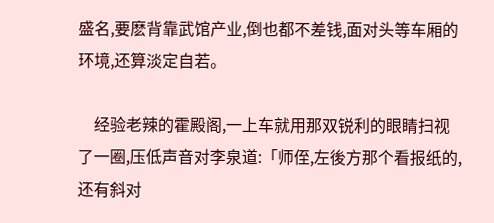盛名,要麽背靠武馆产业,倒也都不差钱,面对头等车厢的环境,还算淡定自若。

    经验老辣的霍殿阁,一上车就用那双锐利的眼睛扫视了一圈,压低声音对李泉道:「师侄,左後方那个看报纸的,还有斜对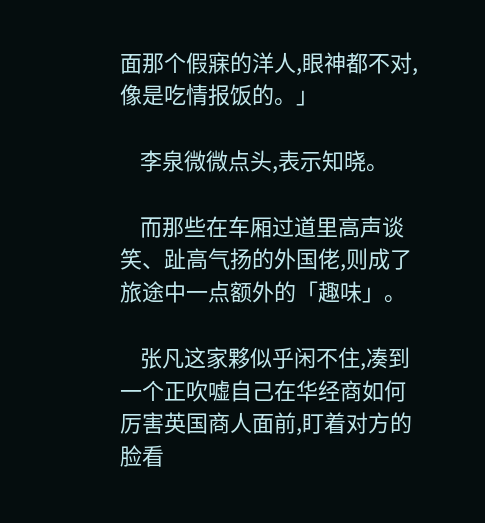面那个假寐的洋人,眼神都不对,像是吃情报饭的。」

    李泉微微点头,表示知晓。

    而那些在车厢过道里高声谈笑、趾高气扬的外国佬,则成了旅途中一点额外的「趣味」。

    张凡这家夥似乎闲不住,凑到一个正吹嘘自己在华经商如何厉害英国商人面前,盯着对方的脸看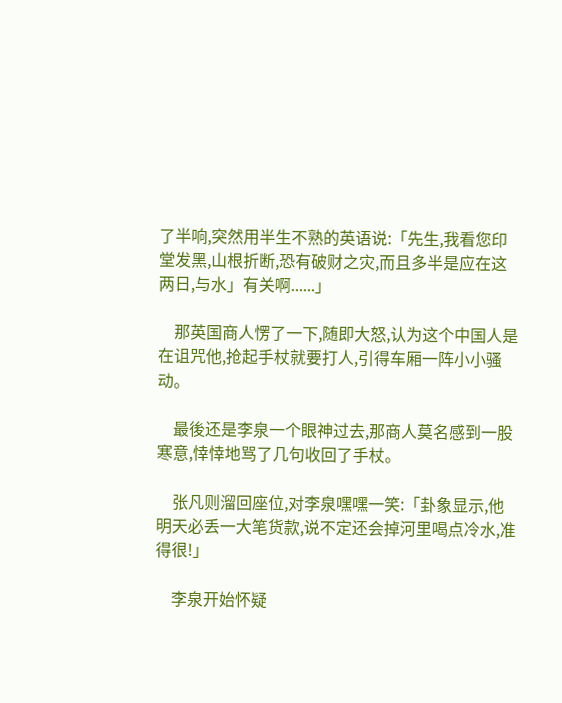了半响,突然用半生不熟的英语说:「先生,我看您印堂发黑,山根折断,恐有破财之灾,而且多半是应在这两日,与水」有关啊......」

    那英国商人愣了一下,随即大怒,认为这个中国人是在诅咒他,抢起手杖就要打人,引得车厢一阵小小骚动。

    最後还是李泉一个眼神过去,那商人莫名感到一股寒意,悻悻地骂了几句收回了手杖。

    张凡则溜回座位,对李泉嘿嘿一笑:「卦象显示,他明天必丢一大笔货款,说不定还会掉河里喝点冷水,准得很!」

    李泉开始怀疑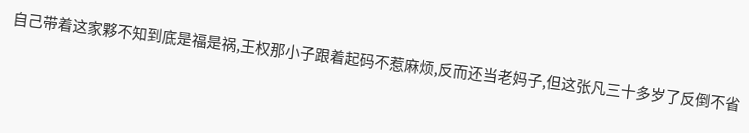自己带着这家夥不知到底是福是祸,王权那小子跟着起码不惹麻烦,反而还当老妈子,但这张凡三十多岁了反倒不省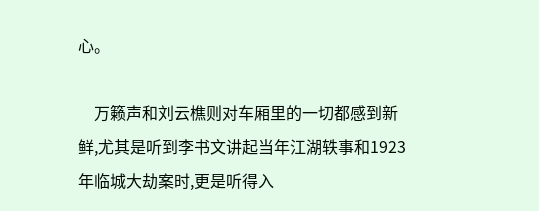心。

    万籁声和刘云樵则对车厢里的一切都感到新鲜,尤其是听到李书文讲起当年江湖轶事和1923年临城大劫案时,更是听得入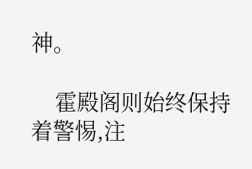神。

    霍殿阁则始终保持着警惕,注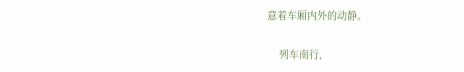意着车厢内外的动静。

    列车南行,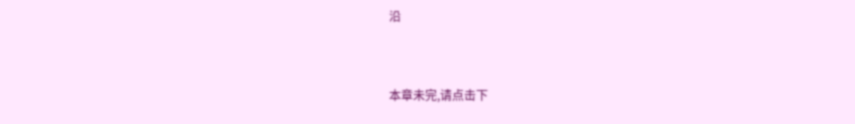沿


本章未完,请点击下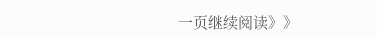一页继续阅读》》